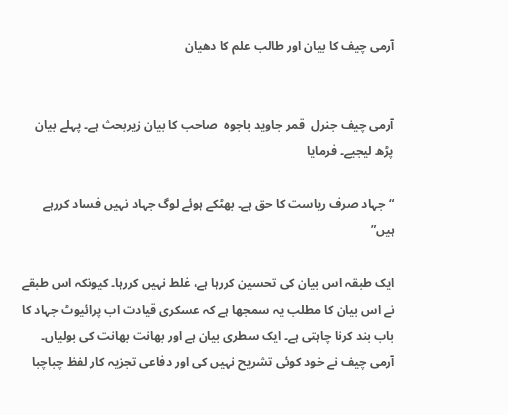آرمی چیف کا بیان اور طالب علم کا دھیان


آرمی چیف جنرل  قمر جاوید باجوہ  صاحب کا بیان زیربحث ہے۔ پہلے بیان پڑھ لیجیے۔ فرمایا

“جہاد صرف ریاست کا حق ہے۔ بھٹکے ہوئے لوگ جہاد نہیں فساد کررہے ہیں”

ایک طبقہ اس بیان کی تحسین کررہا ہے، غلط نہیں کررہا۔ کیونکہ اس طبقے نے اس بیان کا مطلب یہ سمجھا ہے کہ عسکری قیادت اب پرائیوٹ جہاد کا باب بند کرنا چاہتی ہے۔ ایک سطری بیان ہے اور بھانت بھانت کی بولیاں۔ آرمی چیف نے خود کوئی تشریح نہیں کی اور دفاعی تجزیہ کار لفظ چباچبا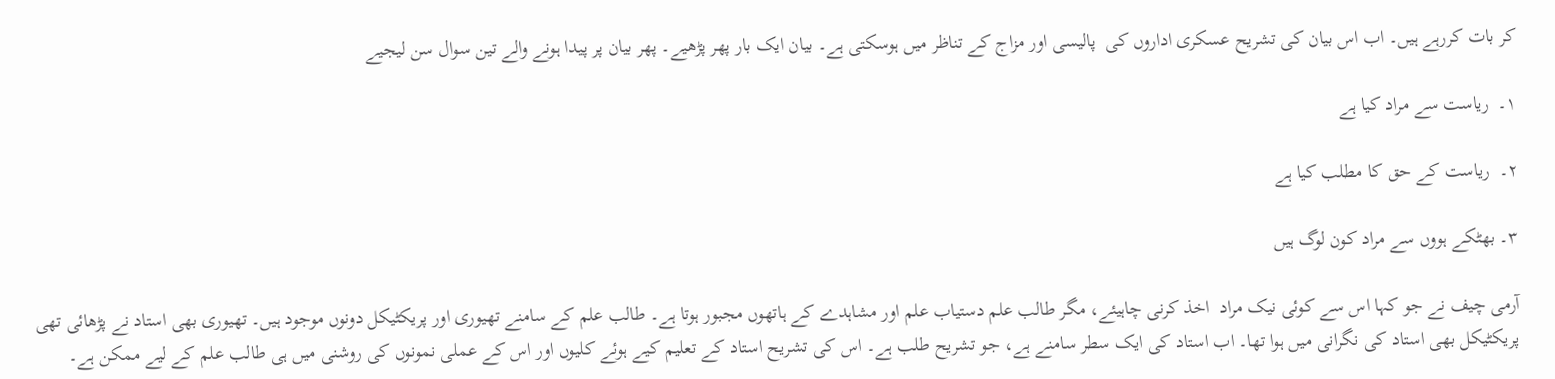کر بات کررہے ہیں۔ اب اس بیان کی تشریح عسکری اداروں کی  پالیسی اور مزاج کے تناظر میں ہوسکتی ہے۔ بیان ایک بار پھر پڑھیے۔ پھر بیان پر پیدا ہونے والے تین سوال سن لیجیے

۱۔  ریاست سے مراد کیا ہے

۲۔  ریاست کے حق کا مطلب کیا ہے

۳۔ بھٹکے ہووں سے مراد کون لوگ ہیں

آرمی چیف نے جو کہا اس سے کوئی نیک مراد  اخذ کرنی چاہیئے، مگر طالب علم دستیاب علم اور مشاہدے کے ہاتھوں مجبور ہوتا ہے۔ طالب علم کے سامنے تھیوری اور پریکٹیکل دونوں موجود ہیں۔ تھیوری بھی استاد نے پڑھائی تھی پریکٹیکل بھی استاد کی نگرانی میں ہوا تھا۔ اب استاد کی ایک سطر سامنے ہے، جو تشریح طلب ہے۔ اس کی تشریح استاد کے تعلیم کیے ہوئے کلیوں اور اس کے عملی نمونوں کی روشنی میں ہی طالب علم کے لیے ممکن ہے۔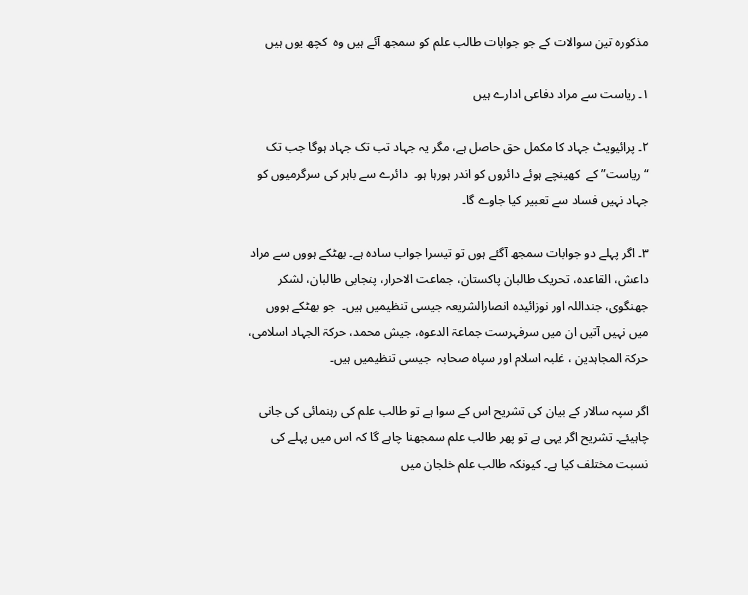مذکورہ تین سوالات کے جو جوابات طالب علم کو سمجھ آئے ہیں وہ  کچھ یوں ہیں

۱۔ ریاست سے مراد دفاعی ادارے ہیں

۲۔ پرائیویٹ جہاد کا مکمل حق حاصل ہے، مگر یہ جہاد تب تک جہاد ہوگا جب تک “ریاست” کے  کھینچے ہوئے دائروں کو اندر ہورہا ہو۔  دائرے سے باہر کی سرگرمیوں کو جہاد نہیں فساد سے تعبیر کیا جاوے گا۔

۳۔ اگر پہلے دو جوابات سمجھ آگئے ہوں تو تیسرا جواب سادہ ہے۔ بھٹکے ہووں سے مراد داعش، القاعدہ، تحریک طالبان پاکستان، جماعت الاحرار، پنجابی طالبان، لشکر جھنگوی، جنداللہ اور نوزائیدہ انصارالشریعہ جیسی تنظیمیں ہیں۔  جو بھٹکے ہووں میں نہیں آتیں ان میں سرفہرست جماعۃ الدعوہ، جیش محمد، حرکۃ الجہاد اسلامی، حرکۃ المجاہدین ، غلبہ اسلام اور سپاہ صحابہ  جیسی تنظیمیں ہیں۔

اگر سپہ سالار کے بیان کی تشریح اس کے سوا ہے تو طالب علم کی رہنمائی کی جانی چاہیئے۔ تشریح اگر یہی ہے تو پھر طالب علم سمجھنا چاہے گا کہ اس میں پہلے کی نسبت مختلف کیا ہے۔ کیونکہ طالب علم خلجان میں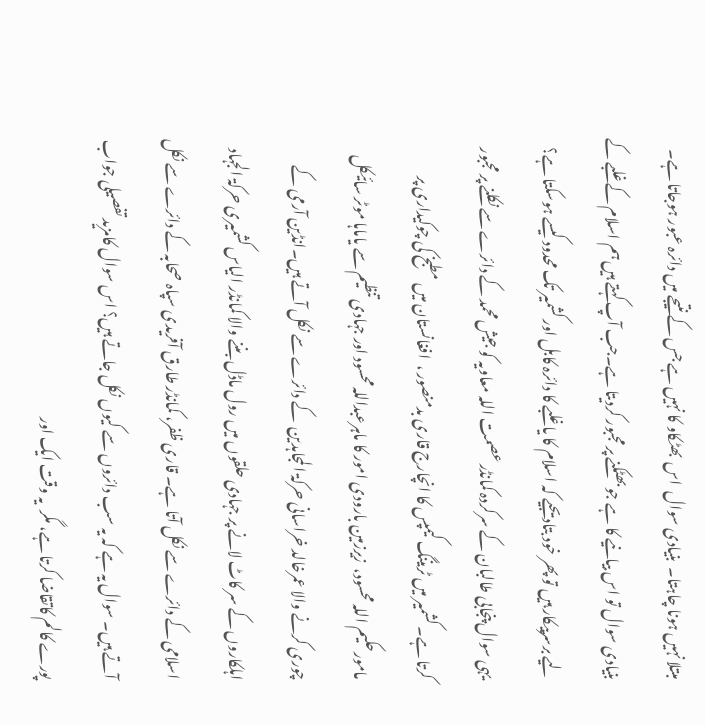مبتلا نہیں ہونا چاہتا۔  بنیادی سوال  اس  بھٹکاو کا نہیں ہے جس کے نتیجے میں دائرہ عبور ہوجاتا ہے۔ بنیادی سوال تو اس بیانیے کا ہے جو بھٹکنے پر مجبور کردیتا ہے۔جب آپ کہتے ہیں ہم اسلام کے غلبے کے لیے برسرپیکار ہیں تو پھر خود بتادیجیے کہ اسلام کا یا غلبے کا دائرہ کابل اور کشمیر تک محدود کیسے ہوسکتا ہے؟  یہی سوال پنجابی طالبان کے سرکردہ کمانڈر عصمت اللہ معاویہ کو جیش محمد کے دائرے سے نکلنے پر مجبور کرتا ہے۔ کشمیر میں ٹریننگ کیمپس کا انچارج قاری بدمنصور ،  افغانستان میں مطبخ کی چوکیداری پر مامورحکیم اللہ محسود،  زیرزمین بارودی امور کا ماہرعبداللہ محسود اور جہادی تنظیم سے یاماہا موٹر سائیکل چوری کرنے والا عمرخالد خراسانی حرکۃ المجاہدین  کے دائرے سے نکل آتے ہیں۔انڈین آرمی کے اہلکاروں کے سر کاٹ لانے پر جہادی حلقوں میں رول ماڈل بننے والا کمانڈر الیاس کشمیری حرکۃ الجہاد اسلامی کے دائرے سے نکل آتا ہے۔ قاری ظفر، کمانڈر طارق آفریدی سپاہ صحابہ کے دائرے سے نکل آتے ہیں۔ سوال یہ ہے کہ یہ سب دائروں سے کیوں نکل جاتے ہیں؟ اس سوال کامزید تفصیلی جواب پورے کالم کاتقاضا کرتا ہے، مگر  یہ وقت ایک اور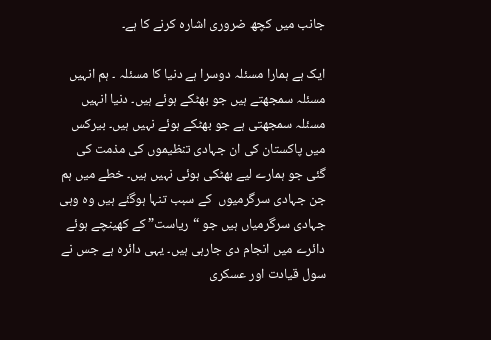جانب میں کچھ ضروری اشارہ کرنے کا ہے۔

ایک ہے ہمارا مسئلہ دوسرا ہے دنیا کا مسئلہ ۔ ہم انہیں مسئلہ سمجھتے ہیں جو بھٹکے ہوئے ہیں۔ دنیا انہیں مسئلہ سمجھتی ہے جو بھٹکے ہوئے نہیں ہیں۔ بیرکس میں پاکستان کی ان جہادی تنظیموں کی مذمت کی گئی جو ہمارے لیے بھٹکی ہوئی نہیں ہیں۔ خطے میں ہم جن جہادی سرگرمیوں  کے سبب تنہا ہوگئے ہیں وہ وہی جہادی سرگرمیاں ہیں جو “ریاست” کے کھینچے ہوئے دائرے میں انجام دی جارہی ہیں۔ یہی دائرہ ہے جس نے سول قیادت اور عسکری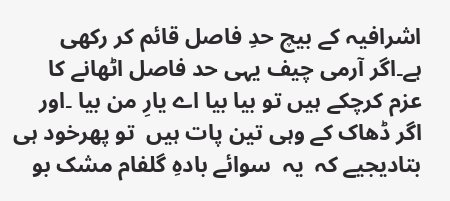اشرافیہ کے بیچ حدِ فاصل قائم کر رکھی ہے۔اگر آرمی چیف یہی حد فاصل اٹھانے کا عزم کرچکے ہیں تو بیا بیا اے یارِ من بیا ۔اور اگر ڈھاک کے وہی تین پات ہیں  تو پھرخود ہی بتادیجیے کہ  یہ  سوائے بادہِ گلفام مشک بو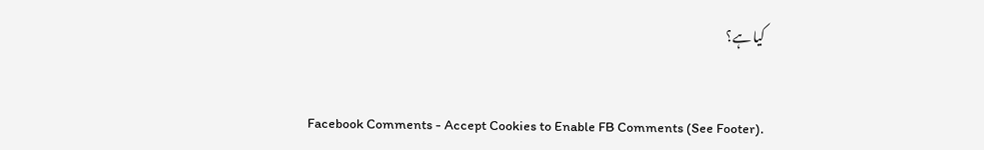کیا ہے؟


Facebook Comments - Accept Cookies to Enable FB Comments (See Footer).